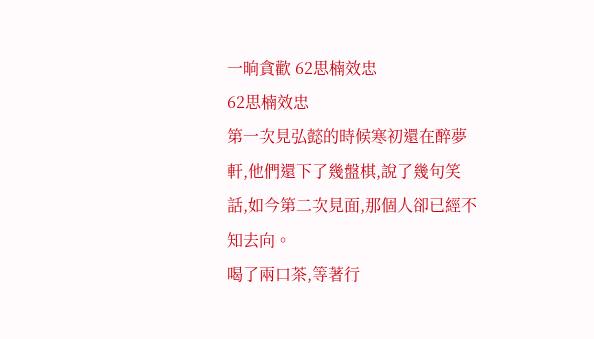一晌貪歡 62思楠效忠
62思楠效忠
第一次見弘懿的時候寒初還在醉夢軒,他們還下了幾盤棋,說了幾句笑話,如今第二次見面,那個人卻已經不知去向。
喝了兩口茶,等著行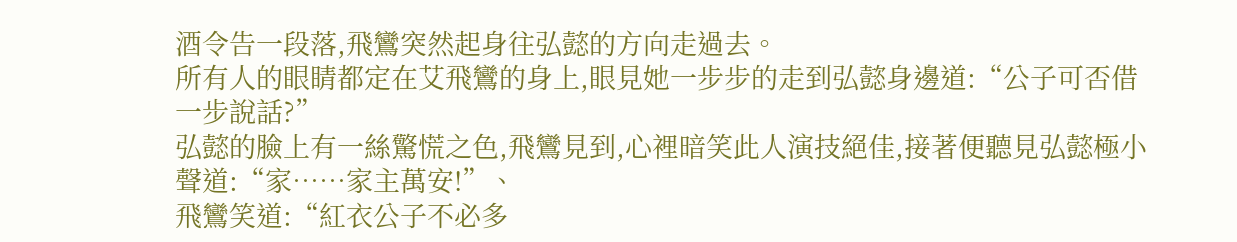酒令告一段落,飛鸞突然起身往弘懿的方向走過去。
所有人的眼睛都定在艾飛鸞的身上,眼見她一步步的走到弘懿身邊道:“公子可否借一步說話?”
弘懿的臉上有一絲驚慌之色,飛鸞見到,心裡暗笑此人演技絕佳,接著便聽見弘懿極小聲道:“家……家主萬安!”、
飛鸞笑道:“紅衣公子不必多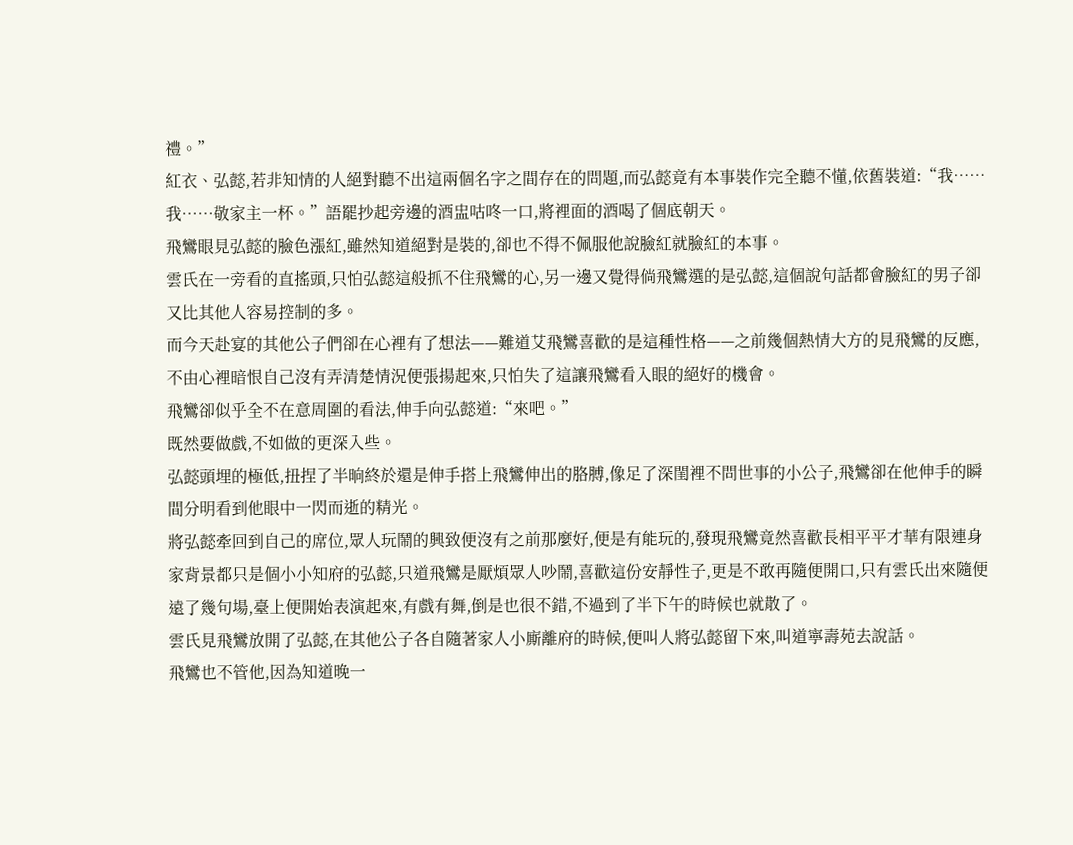禮。”
紅衣、弘懿,若非知情的人絕對聽不出這兩個名字之間存在的問題,而弘懿竟有本事裝作完全聽不懂,依舊裝道:“我……我……敬家主一杯。”語罷抄起旁邊的酒盅咕咚一口,將裡面的酒喝了個底朝天。
飛鸞眼見弘懿的臉色漲紅,雖然知道絕對是裝的,卻也不得不佩服他說臉紅就臉紅的本事。
雲氏在一旁看的直搖頭,只怕弘懿這般抓不住飛鸞的心,另一邊又覺得倘飛鸞選的是弘懿,這個說句話都會臉紅的男子卻又比其他人容易控制的多。
而今天赴宴的其他公子們卻在心裡有了想法——難道艾飛鸞喜歡的是這種性格——之前幾個熱情大方的見飛鸞的反應,不由心裡暗恨自己沒有弄清楚情況便張揚起來,只怕失了這讓飛鸞看入眼的絕好的機會。
飛鸞卻似乎全不在意周圍的看法,伸手向弘懿道:“來吧。”
既然要做戲,不如做的更深入些。
弘懿頭埋的極低,扭捏了半晌終於還是伸手搭上飛鸞伸出的胳膊,像足了深閨裡不問世事的小公子,飛鸞卻在他伸手的瞬間分明看到他眼中一閃而逝的精光。
將弘懿牽回到自己的席位,眾人玩鬧的興致便沒有之前那麼好,便是有能玩的,發現飛鸞竟然喜歡長相平平才華有限連身家背景都只是個小小知府的弘懿,只道飛鸞是厭煩眾人吵鬧,喜歡這份安靜性子,更是不敢再隨便開口,只有雲氏出來隨便遠了幾句場,臺上便開始表演起來,有戲有舞,倒是也很不錯,不過到了半下午的時候也就散了。
雲氏見飛鸞放開了弘懿,在其他公子各自隨著家人小廝離府的時候,便叫人將弘懿留下來,叫道寧壽苑去說話。
飛鸞也不管他,因為知道晚一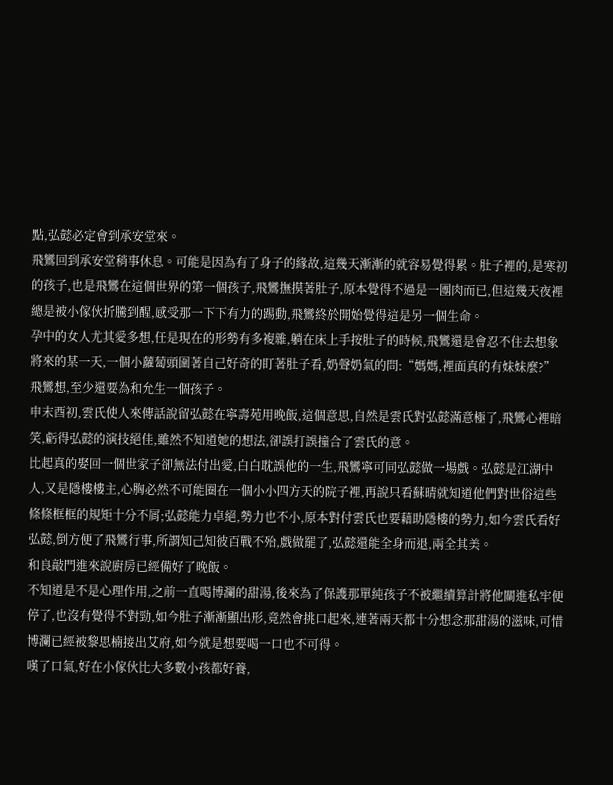點,弘懿必定會到承安堂來。
飛鸞回到承安堂稍事休息。可能是因為有了身子的緣故,這幾天漸漸的就容易覺得累。肚子裡的,是寒初的孩子,也是飛鸞在這個世界的第一個孩子,飛鸞撫摸著肚子,原本覺得不過是一團肉而已,但這幾天夜裡總是被小傢伙折騰到醒,感受那一下下有力的踢動,飛鸞終於開始覺得這是另一個生命。
孕中的女人尤其愛多想,任是現在的形勢有多複雜,躺在床上手按肚子的時候,飛鸞還是會忍不住去想象將來的某一天,一個小蘿蔔頭圍著自己好奇的盯著肚子看,奶聲奶氣的問:“媽媽,裡面真的有妹妹麼?”
飛鸞想,至少還要為和允生一個孩子。
申末酉初,雲氏使人來傳話說留弘懿在寧壽苑用晚飯,這個意思,自然是雲氏對弘懿滿意極了,飛鸞心裡暗笑,虧得弘懿的演技絕佳,雖然不知道她的想法,卻誤打誤撞合了雲氏的意。
比起真的娶回一個世家子卻無法付出愛,白白耽誤他的一生,飛鸞寧可同弘懿做一場戲。弘懿是江湖中人,又是隱樓樓主,心胸必然不可能圈在一個小小四方天的院子裡,再說只看蘇晴就知道他們對世俗這些條條框框的規矩十分不屑;弘懿能力卓絕,勢力也不小,原本對付雲氏也要藉助隱樓的勢力,如今雲氏看好弘懿,倒方便了飛鸞行事,所謂知己知彼百戰不殆,戲做罷了,弘懿還能全身而退,兩全其美。
和良敲門進來說廚房已經備好了晚飯。
不知道是不是心理作用,之前一直喝博瀾的甜湯,後來為了保護那單純孩子不被繼續算計將他關進私牢便停了,也沒有覺得不對勁,如今肚子漸漸顯出形,竟然會挑口起來,連著兩天都十分想念那甜湯的滋味,可惜博瀾已經被黎思楠接出艾府,如今就是想要喝一口也不可得。
嘆了口氣,好在小傢伙比大多數小孩都好養,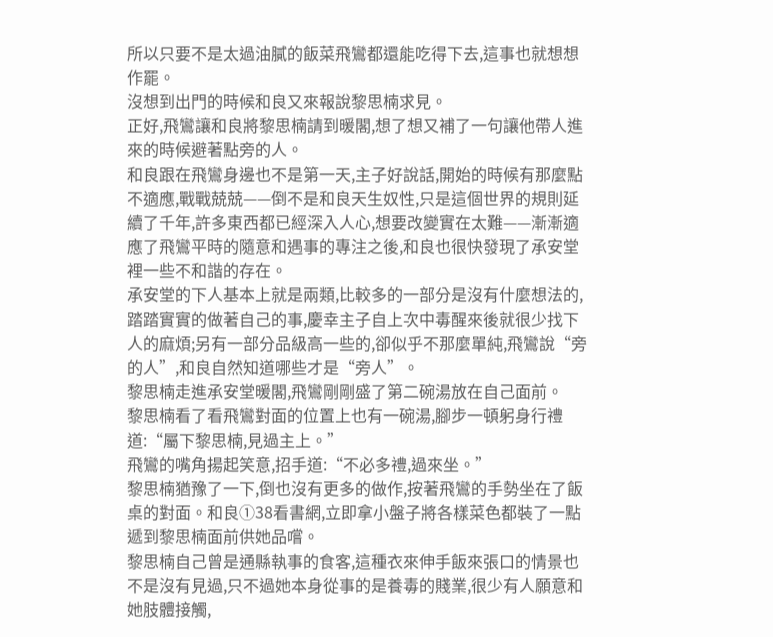所以只要不是太過油膩的飯菜飛鸞都還能吃得下去,這事也就想想作罷。
沒想到出門的時候和良又來報說黎思楠求見。
正好,飛鸞讓和良將黎思楠請到暖閣,想了想又補了一句讓他帶人進來的時候避著點旁的人。
和良跟在飛鸞身邊也不是第一天,主子好說話,開始的時候有那麼點不適應,戰戰兢兢——倒不是和良天生奴性,只是這個世界的規則延續了千年,許多東西都已經深入人心,想要改變實在太難——漸漸適應了飛鸞平時的隨意和遇事的專注之後,和良也很快發現了承安堂裡一些不和諧的存在。
承安堂的下人基本上就是兩類,比較多的一部分是沒有什麼想法的,踏踏實實的做著自己的事,慶幸主子自上次中毒醒來後就很少找下人的麻煩;另有一部分品級高一些的,卻似乎不那麼單純,飛鸞說“旁的人”,和良自然知道哪些才是“旁人”。
黎思楠走進承安堂暖閣,飛鸞剛剛盛了第二碗湯放在自己面前。
黎思楠看了看飛鸞對面的位置上也有一碗湯,腳步一頓躬身行禮道:“屬下黎思楠,見過主上。”
飛鸞的嘴角揚起笑意,招手道:“不必多禮,過來坐。”
黎思楠猶豫了一下,倒也沒有更多的做作,按著飛鸞的手勢坐在了飯桌的對面。和良①38看書網,立即拿小盤子將各樣菜色都裝了一點遞到黎思楠面前供她品嚐。
黎思楠自己曾是通縣執事的食客,這種衣來伸手飯來張口的情景也不是沒有見過,只不過她本身從事的是養毒的賤業,很少有人願意和她肢體接觸,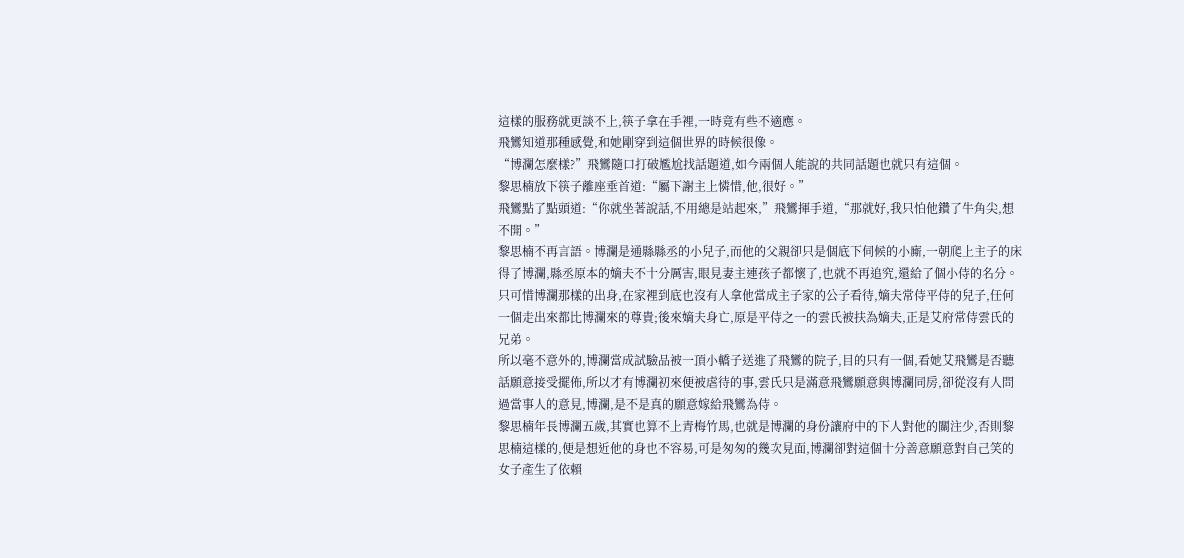這樣的服務就更談不上,筷子拿在手裡,一時竟有些不適應。
飛鸞知道那種感覺,和她剛穿到這個世界的時候很像。
“博瀾怎麼樣?”飛鸞隨口打破尷尬找話題道,如今兩個人能說的共同話題也就只有這個。
黎思楠放下筷子離座垂首道:“屬下謝主上憐惜,他,很好。”
飛鸞點了點頭道:“你就坐著說話,不用總是站起來,”飛鸞揮手道,“那就好,我只怕他鑽了牛角尖,想不開。”
黎思楠不再言語。博瀾是通縣縣丞的小兒子,而他的父親卻只是個底下伺候的小廝,一朝爬上主子的床得了博瀾,縣丞原本的嫡夫不十分厲害,眼見妻主連孩子都懷了,也就不再追究,還給了個小侍的名分。
只可惜博瀾那樣的出身,在家裡到底也沒有人拿他當成主子家的公子看待,嫡夫常侍平侍的兒子,任何一個走出來都比博瀾來的尊貴;後來嫡夫身亡,原是平侍之一的雲氏被扶為嫡夫,正是艾府常侍雲氏的兄弟。
所以毫不意外的,博瀾當成試驗品被一頂小轎子送進了飛鸞的院子,目的只有一個,看她艾飛鸞是否聽話願意接受擺佈,所以才有博瀾初來便被虐待的事,雲氏只是滿意飛鸞願意與博瀾同房,卻從沒有人問過當事人的意見,博瀾,是不是真的願意嫁給飛鸞為侍。
黎思楠年長博瀾五歲,其實也算不上青梅竹馬,也就是博瀾的身份讓府中的下人對他的關注少,否則黎思楠這樣的,便是想近他的身也不容易,可是匆匆的幾次見面,博瀾卻對這個十分善意願意對自己笑的女子產生了依賴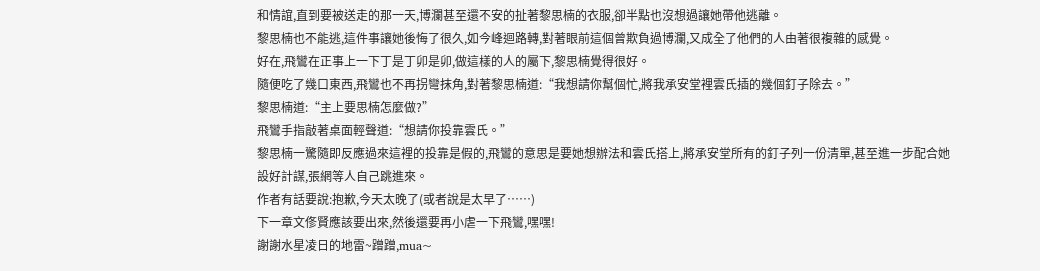和情誼,直到要被送走的那一天,博瀾甚至還不安的扯著黎思楠的衣服,卻半點也沒想過讓她帶他逃離。
黎思楠也不能逃,這件事讓她後悔了很久,如今峰迴路轉,對著眼前這個曾欺負過博瀾,又成全了他們的人由著很複雜的感覺。
好在,飛鸞在正事上一下丁是丁卯是卯,做這樣的人的屬下,黎思楠覺得很好。
隨便吃了幾口東西,飛鸞也不再拐彎抹角,對著黎思楠道:“我想請你幫個忙,將我承安堂裡雲氏插的幾個釘子除去。”
黎思楠道:“主上要思楠怎麼做?”
飛鸞手指敲著桌面輕聲道:“想請你投靠雲氏。”
黎思楠一驚隨即反應過來這裡的投靠是假的,飛鸞的意思是要她想辦法和雲氏搭上,將承安堂所有的釘子列一份清單,甚至進一步配合她設好計謀,張網等人自己跳進來。
作者有話要說:抱歉,今天太晚了(或者說是太早了……)
下一章文俢賢應該要出來,然後還要再小虐一下飛鸞,嘿嘿!
謝謝水星凌日的地雷~蹭蹭,mua~